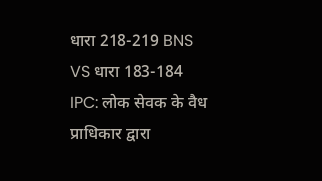धारा 218-219 BNS VS धारा 183-184 IPC: लोक सेवक के वैध प्राधिकार द्वारा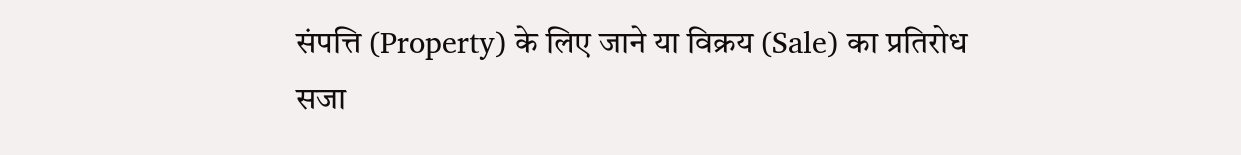संपत्ति (Property) के लिए जाने या विक्रय (Sale) का प्रतिरोध
सजा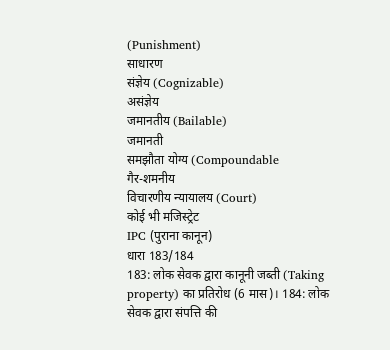(Punishment)
साधारण
संज्ञेय (Cognizable)
असंज्ञेय
जमानतीय (Bailable)
जमानती
समझौता योग्य (Compoundable
गैर-शमनीय
विचारणीय न्यायालय (Court)
कोई भी मजिस्ट्रेट
IPC (पुराना कानून)
धारा 183/184
183: लोक सेवक द्वारा कानूनी जब्ती (Taking property) का प्रतिरोध (6 मास)। 184: लोक सेवक द्वारा संपत्ति की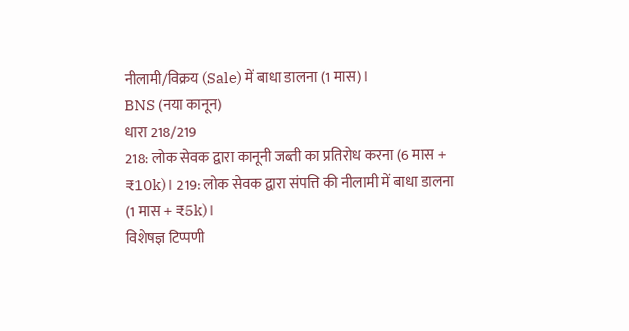नीलामी/विक्रय (Sale) में बाधा डालना (1 मास)।
BNS (नया कानून)
धारा 218/219
218: लोक सेवक द्वारा कानूनी जब्ती का प्रतिरोध करना (6 मास + ₹10k)। 219: लोक सेवक द्वारा संपत्ति की नीलामी में बाधा डालना (1 मास + ₹5k)।
विशेषज्ञ टिप्पणी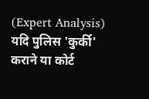(Expert Analysis)
यदि पुलिस 'कुर्की' कराने या कोर्ट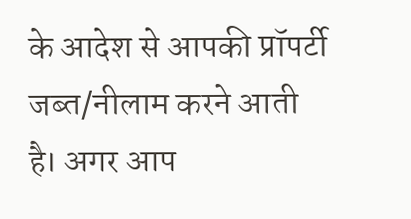के आदेश से आपकी प्रॉपर्टी जब्त/नीलाम करने आती है। अगर आप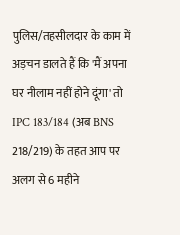पुलिस/तहसीलदार के काम में अड़चन डालते हैं कि 'मैं अपना घर नीलाम नहीं होने दूंगा' तो IPC 183/184 (अब BNS 218/219) के तहत आप पर अलग से 6 महीने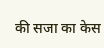की सजा का केस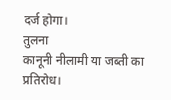दर्ज होगा।
तुलना
कानूनी नीलामी या जब्ती का प्रतिरोध।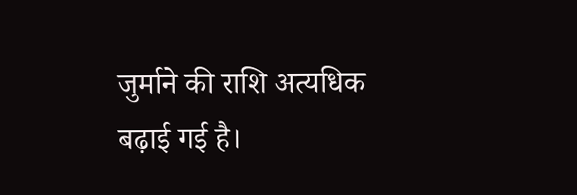जुर्माने की राशि अत्यधिक बढ़ाई गई है।